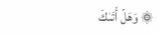۞ وَهَلۡ أَتَىٰكَ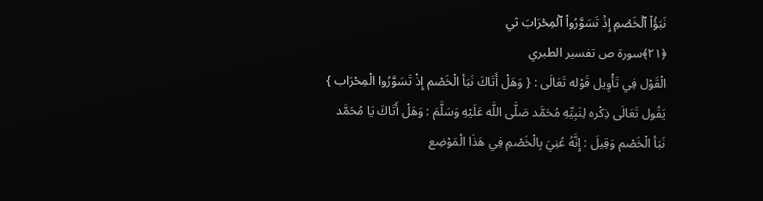نَبَؤُاْ ٱلۡخَصۡمِ إِذۡ تَسَوَّرُواْ ٱلۡمِحۡرَابَ ثي
﴿٢١﴾سورة ص تفسير الطبري
الْقَوْل فِي تَأْوِيل قَوْله تَعَالَى : { وَهَلْ أَتَاكَ نَبَأ الْخَصْم إِذْ تَسَوَّرُوا الْمِحْرَاب } يَقُول تَعَالَى ذِكْره لِنَبِيِّهِ مُحَمَّد صَلَّى اللَّه عَلَيْهِ وَسَلَّمَ : وَهَلْ أَتَاكَ يَا مُحَمَّد نَبَأ الْخَصْم وَقِيلَ : إِنَّهُ عُنِيَ بِالْخَصْمِ فِي هَذَا الْمَوْضِع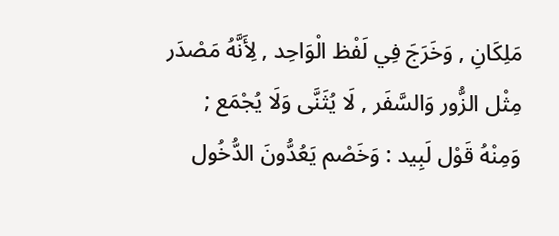مَلِكَانِ , وَخَرَجَ فِي لَفْظ الْوَاحِد , لِأَنَّهُ مَصْدَر مِثْل الزُّور وَالسَّفَر , لَا يُثَنَّى وَلَا يُجْمَع ; وَمِنْهُ قَوْل لَبِيد : وَخَصْم يَعُدُّونَ الدُّخُول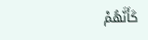كَأَنَّهُمْ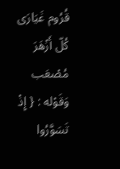قُرُوم غَيَارَى كُلّ أَزْهَرَ مُصْعَب وَقَوْله : { إِذْ تَسَوَّرُوا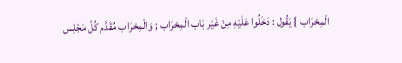الْمِحْرَاب } يَقُول : دَخَلُوا عَلَيْهِ مِنْ غَيْر بَاب الْمِحْرَاب ; وَالْمِحْرَاب مُقَدَّم كُلّ مَجْلِس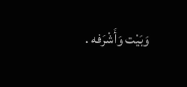وَبَيْت وَأَشْرَفه .